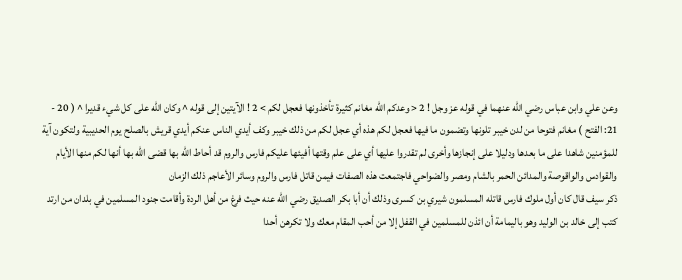وعن علي وابن عباس رضي الله عنهما في قوله عز وجل ! 2 < وعدكم الله مغانم كثيرة تأخذونها فعجل لكم > 2 ! الآيتين إلى قوله ^ وكان الله على كل شيء قديرا ^ ( 20 - 21: الفتح ) مغانم فتوحا من لدن خيبر تلونها وتضمون ما فيها فعجل لكم هذه أي عجل لكم من ذلك خيبر وكف أيدي الناس عنكم أيدي قريش بالصلح يوم الحديبية ولتكون آية للمؤمنين شاهدا على ما بعدها ودليلا على إنجازها وأخرى لم تقدروا عليها أي على علم وقتها أفيئها عليكم فارس والروم قد أحاط الله بها قضى الله بها أنها لكم منها الأيام والقوادس والواقوصة والمدائن الحمر بالشام ومصر والضواحي فاجتمعت هذه الصفات فيمن قاتل فارس والروم وسائر الأعاجم ذلك الزمان
ذكر سيف قال كان أول ملوك فارس قاتله المسلمون شيري بن كسرى وذلك أن أبا بكر الصديق رضي الله عنه حيث فرغ من أهل الردة وأقامت جنود المسلمين في بلدان من ارتد كتب إلى خالد بن الوليد وهو باليمامة أن ائذن للمسلمين في القفل إلا من أحب المقام معك ولا تكرهن أحدا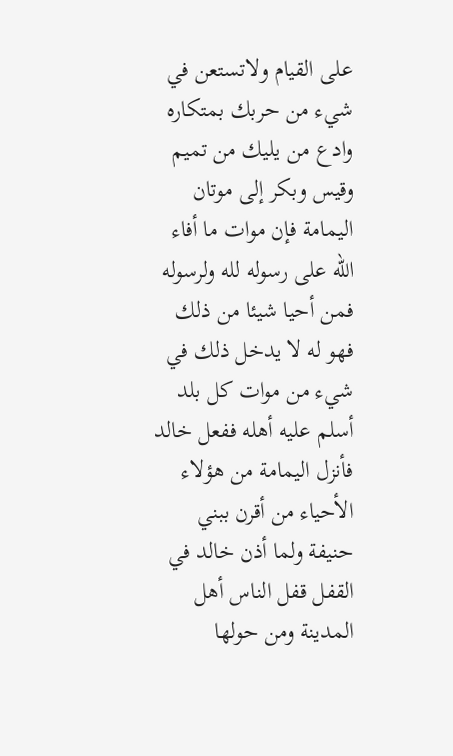على القيام ولاتستعن في شيء من حربك بمتكاره وادع من يليك من تميم وقيس وبكر إلى موتان اليمامة فإن موات ما أفاء الله على رسوله لله ولرسوله فمن أحيا شيئا من ذلك فهو له لا يدخل ذلك في شيء من موات كل بلد أسلم عليه أهله ففعل خالد فأنزل اليمامة من هؤلاء الأحياء من أقرن ببني حنيفة ولما أذن خالد في القفل قفل الناس أهل المدينة ومن حولها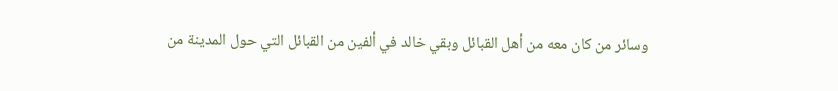وسائر من كان معه من أهل القبائل وبقي خالد في ألفين من القبائل التي حول المدينة من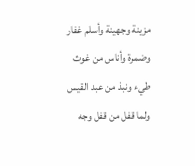مزينة وجهينة وأسلم غفار وضمرة وأناس من غوث طيء ونبذ من عبد القيس
ولما قفل من قفل وجه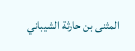المثنى بن حارثة الشيباني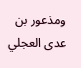ومذعور بن عدى العجلي